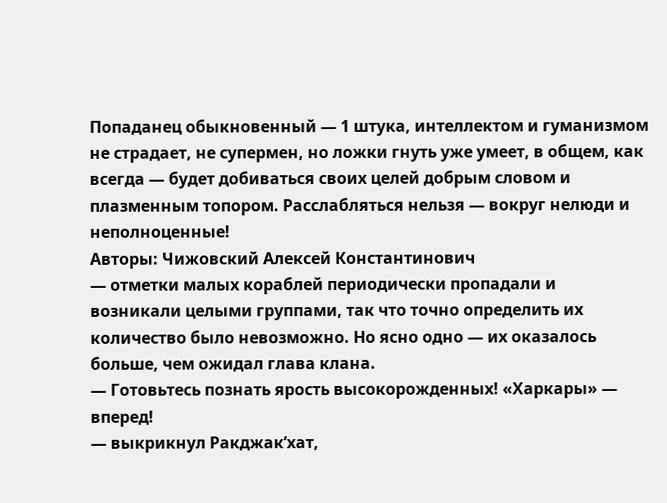Попаданец обыкновенный — 1 штука, интеллектом и гуманизмом не страдает, не супермен, но ложки гнуть уже умеет, в общем, как всегда — будет добиваться своих целей добрым словом и плазменным топором. Расслабляться нельзя — вокруг нелюди и неполноценные!
Авторы: Чижовский Алексей Константинович
— отметки малых кораблей периодически пропадали и возникали целыми группами, так что точно определить их количество было невозможно. Но ясно одно — их оказалось больше, чем ожидал глава клана.
— Готовьтесь познать ярость высокорожденных! «Харкары» — вперед!
— выкрикнул Ракджак’хат,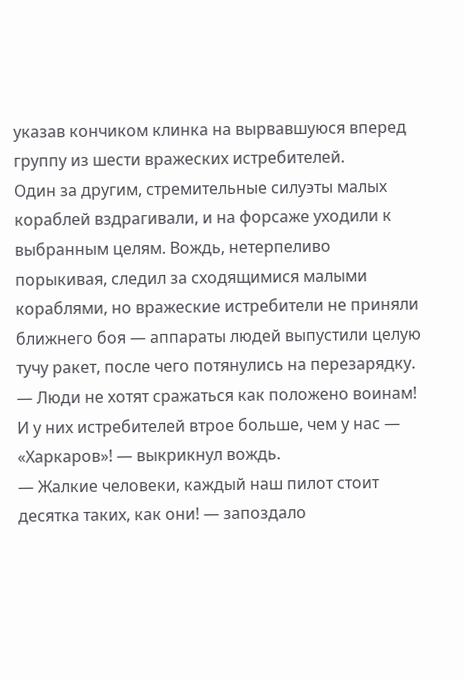указав кончиком клинка на вырвавшуюся вперед группу из шести вражеских истребителей.
Один за другим, стремительные силуэты малых кораблей вздрагивали, и на форсаже уходили к выбранным целям. Вождь, нетерпеливо порыкивая, следил за сходящимися малыми кораблями, но вражеские истребители не приняли ближнего боя — аппараты людей выпустили целую тучу ракет, после чего потянулись на перезарядку.
— Люди не хотят сражаться как положено воинам! И у них истребителей втрое больше, чем у нас — «Харкаров»! — выкрикнул вождь.
— Жалкие человеки, каждый наш пилот стоит десятка таких, как они! — запоздало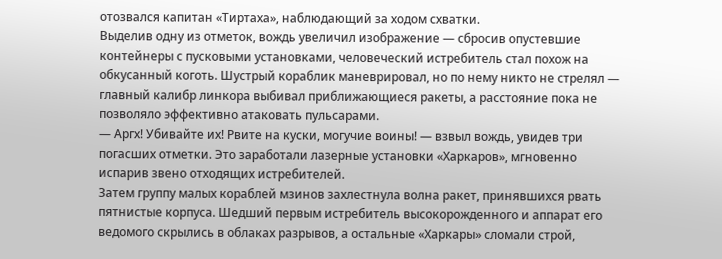отозвался капитан «Тиртаха», наблюдающий за ходом схватки.
Выделив одну из отметок, вождь увеличил изображение — сбросив опустевшие контейнеры с пусковыми установками, человеческий истребитель стал похож на обкусанный коготь. Шустрый кораблик маневрировал, но по нему никто не стрелял — главный калибр линкора выбивал приближающиеся ракеты, а расстояние пока не позволяло эффективно атаковать пульсарами.
— Аргх! Убивайте их! Рвите на куски, могучие воины! — взвыл вождь, увидев три погасших отметки. Это заработали лазерные установки «Харкаров», мгновенно испарив звено отходящих истребителей.
Затем группу малых кораблей мзинов захлестнула волна ракет, принявшихся рвать пятнистые корпуса. Шедший первым истребитель высокорожденного и аппарат его ведомого скрылись в облаках разрывов, а остальные «Харкары» сломали строй,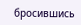бросившись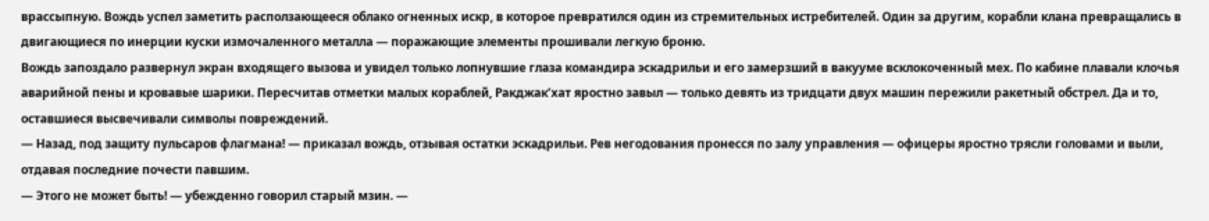врассыпную. Вождь успел заметить расползающееся облако огненных искр, в которое превратился один из стремительных истребителей. Один за другим, корабли клана превращались в двигающиеся по инерции куски измочаленного металла — поражающие элементы прошивали легкую броню.
Вождь запоздало развернул экран входящего вызова и увидел только лопнувшие глаза командира эскадрильи и его замерзший в вакууме всклокоченный мех. По кабине плавали клочья аварийной пены и кровавые шарики. Пересчитав отметки малых кораблей, Ракджак’хат яростно завыл — только девять из тридцати двух машин пережили ракетный обстрел. Да и то, оставшиеся высвечивали символы повреждений.
— Назад, под защиту пульсаров флагмана! — приказал вождь, отзывая остатки эскадрильи. Рев негодования пронесся по залу управления — офицеры яростно трясли головами и выли, отдавая последние почести павшим.
— Этого не может быть! — убежденно говорил старый мзин. —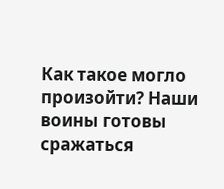Как такое могло произойти? Наши воины готовы сражаться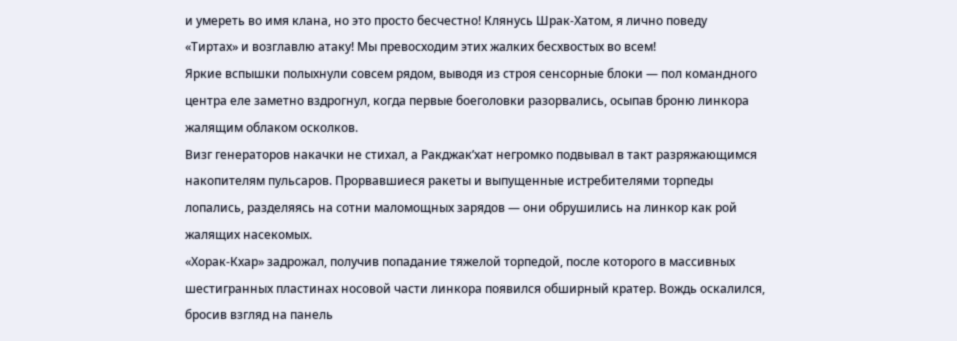и умереть во имя клана, но это просто бесчестно! Клянусь Шрак-Хатом, я лично поведу
«Тиртах» и возглавлю атаку! Мы превосходим этих жалких бесхвостых во всем!
Яркие вспышки полыхнули совсем рядом, выводя из строя сенсорные блоки — пол командного центра еле заметно вздрогнул, когда первые боеголовки разорвались, осыпав броню линкора жалящим облаком осколков.
Визг генераторов накачки не стихал, а Ракджак’хат негромко подвывал в такт разряжающимся накопителям пульсаров. Прорвавшиеся ракеты и выпущенные истребителями торпеды лопались, разделяясь на сотни маломощных зарядов — они обрушились на линкор как рой жалящих насекомых.
«Хорак-Кхар» задрожал, получив попадание тяжелой торпедой, после которого в массивных шестигранных пластинах носовой части линкора появился обширный кратер. Вождь оскалился, бросив взгляд на панель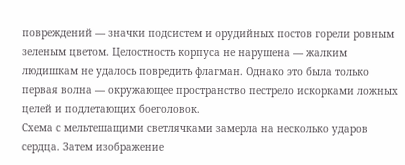повреждений — значки подсистем и орудийных постов горели ровным зеленым цветом. Целостность корпуса не нарушена — жалким людишкам не удалось повредить флагман. Однако это была только первая волна — окружающее пространство пестрело искорками ложных целей и подлетающих боеголовок.
Схема с мельтешащими светлячками замерла на несколько ударов сердца. Затем изображение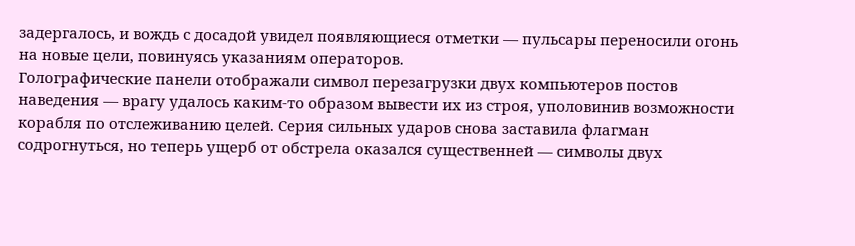задергалось, и вождь с досадой увидел появляющиеся отметки — пульсары переносили огонь на новые цели, повинуясь указаниям операторов.
Голографические панели отображали символ перезагрузки двух компьютеров постов наведения — врагу удалось каким-то образом вывести их из строя, уполовинив возможности корабля по отслеживанию целей. Серия сильных ударов снова заставила флагман содрогнуться, но теперь ущерб от обстрела оказался существенней — символы двух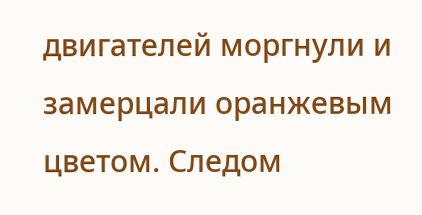двигателей моргнули и замерцали оранжевым цветом. Следом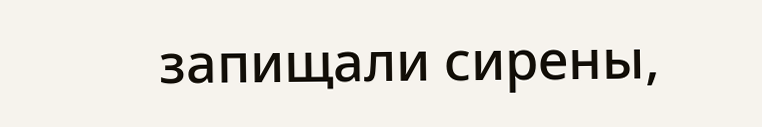запищали сирены,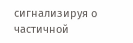сигнализируя о частичной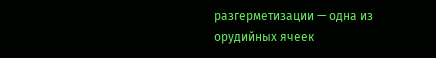разгерметизации — одна из орудийных ячеек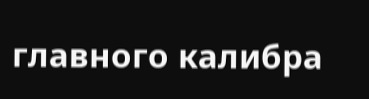главного калибра